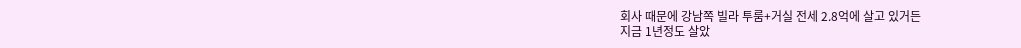회사 때문에 강남쪽 빌라 투룸+거실 전세 2.8억에 살고 있거든
지금 1년정도 살았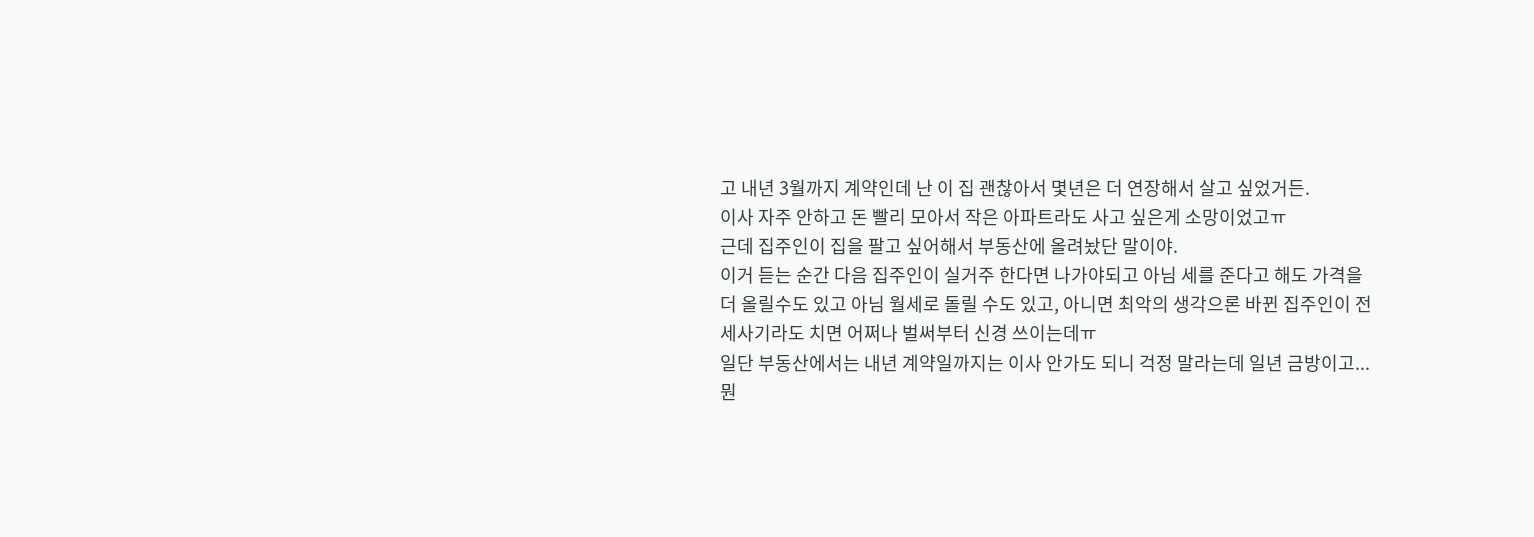고 내년 3월까지 계약인데 난 이 집 괜찮아서 몇년은 더 연장해서 살고 싶었거든.
이사 자주 안하고 돈 빨리 모아서 작은 아파트라도 사고 싶은게 소망이었고ㅠ
근데 집주인이 집을 팔고 싶어해서 부동산에 올려놨단 말이야.
이거 듣는 순간 다음 집주인이 실거주 한다면 나가야되고 아님 세를 준다고 해도 가격을 더 올릴수도 있고 아님 월세로 돌릴 수도 있고, 아니면 최악의 생각으론 바뀐 집주인이 전세사기라도 치면 어쩌나 벌써부터 신경 쓰이는데ㅠ
일단 부동산에서는 내년 계약일까지는 이사 안가도 되니 걱정 말라는데 일년 금방이고... 뭔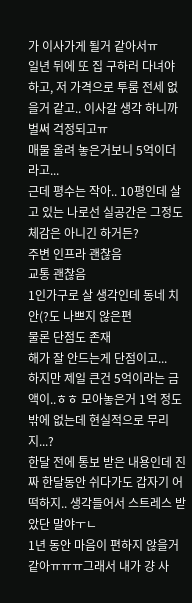가 이사가게 될거 같아서ㅠ
일년 뒤에 또 집 구하러 다녀야 하고, 저 가격으로 투룸 전세 없을거 같고.. 이사갈 생각 하니까 벌써 걱정되고ㅠ
매물 올려 놓은거보니 5억이더라고...
근데 평수는 작아.. 10평인데 살고 있는 나로선 실공간은 그정도 체감은 아니긴 하거든?
주변 인프라 괜찮음
교통 괜찮음
1인가구로 살 생각인데 동네 치안(?도 나쁘지 않은편
물론 단점도 존재
해가 잘 안드는게 단점이고...
하지만 제일 큰건 5억이라는 금액이..ㅎㅎ 모아놓은거 1억 정도 밖에 없는데 현실적으로 무리지...?
한달 전에 통보 받은 내용인데 진짜 한달동안 쉬다가도 갑자기 어떡하지.. 생각들어서 스트레스 받았단 말야ㅜㄴ
1년 동안 마음이 편하지 않을거 같아ㅠㅠㅠ그래서 내가 걍 사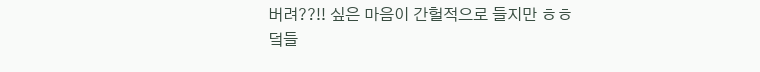버려??!! 싶은 마음이 간헐적으로 들지만 ㅎㅎ
덬들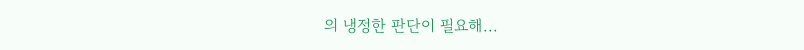의 냉정한 판단이 필요해...